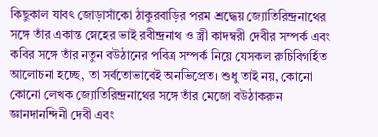কিছুকাল যাবৎ জোড়াসাঁকো ঠাকুরবাড়ির পরম শ্রদ্ধেয় জ্যোতিরিন্দ্রনাথের সঙ্গে তাঁর একান্ত স্নেহের ভাই রবীন্দ্রনাথ ও স্ত্রী কাদম্বরী দেবীর সম্পর্ক এবং কবির সঙ্গে তাঁর নতুন বউঠানের পবিত্র সম্পর্ক নিয়ে যেসকল রুচিবিগর্হিত আলোচনা হচ্ছে, তা সর্বতোভাবেই অনভিপ্রেত। শুধু তাই নয়, কোনো কোনো লেখক জ্যোতিরিন্দ্রনাথের সঙ্গে তাঁর মেজো বউঠাকরুন জ্ঞানদানন্দিনী দেবী এবং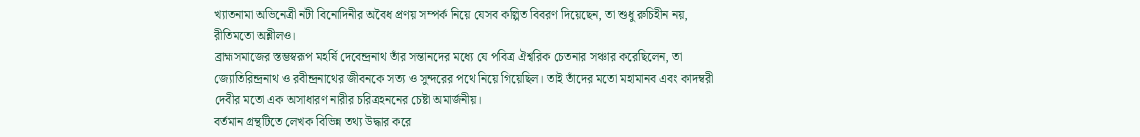খ্যাতনামা অভিনেত্রী নটী বিনোদিনীর অবৈধ প্রণয় সম্পর্ক নিয়ে যেসব কল্পিত বিবরণ দিয়েছেন, তা শুধু রুচিহীন নয়, রীতিমতো অশ্লীলও।
ব্রাহ্মসমাজের স্তম্ভস্বরূপ মহর্ষি দেবেন্দ্রনাথ তাঁর সন্তানদের মধ্যে যে পবিত্র ঐশ্বরিক চেতনার সঞ্চার করেছিলেন, তা জ্যোতিরিন্দ্রনাথ ও রবীন্দ্রনাথের জীবনকে সত্য ও সুন্দরের পথে নিয়ে গিয়েছিল। তাই তাঁদের মতো মহামানব এবং কাদম্বরী দেবীর মতো এক অসাধারণ নারীর চরিত্রহননের চেষ্টা অমার্জনীয়।
বর্তমান গ্রন্থটিতে লেখক বিভিন্ন তথ্য উদ্ধার করে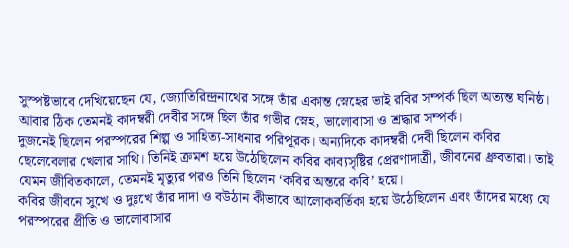সুস্পষ্টভাবে দেখিয়েছেন যে, জ্যোতিরিন্দ্রনাথের সঙ্গে তাঁর একান্ত স্নেহের ভাই রবির সম্পর্ক ছিল অত্যন্ত ঘনিষ্ঠ। আবার ঠিক তেমনই কাদম্বরী দেবীর সঙ্গে ছিল তাঁর গভীর স্নেহ, ভালোবাসা ও শ্রদ্ধার সম্পর্ক।
দুজনেই ছিলেন পরস্পরের শিল্প ও সাহিত্য-সাধনার পরিপূরক। অন্যদিকে কাদম্বরী দেবী ছিলেন কবির ছেলেবেলার খেলার সাথি। তিনিই ক্রমশ হয়ে উঠেছিলেন কবির কাব্যসৃষ্টির প্রেরণাদাত্রী, জীবনের ধ্রুবতারা। তাই যেমন জীবিতকালে, তেমনই মৃত্যুর পরও তিনি ছিলেন ‘কবির অন্তরে কবি’ হয়ে।
কবির জীবনে সুখে ও দুঃখে তাঁর দাদা ও বউঠান কীভাবে আলোকবর্তিকা হয়ে উঠেছিলেন এবং তাঁদের মধ্যে যে পরস্পরের প্রীতি ও ভালোবাসার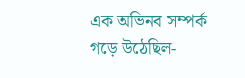এক অভিনব সম্পর্ক গড়ে উঠেছিল-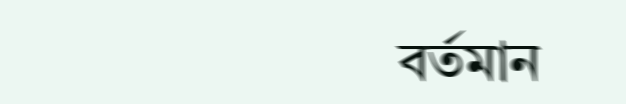বর্তমান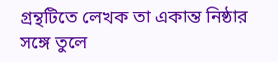গ্রন্থটিতে লেখক তা একান্ত নিষ্ঠার সঙ্গে তুলে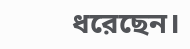ধরেছেন।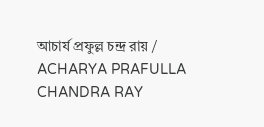আচার্য প্রফুল্ল চন্দ্র রায় / ACHARYA PRAFULLA CHANDRA RAY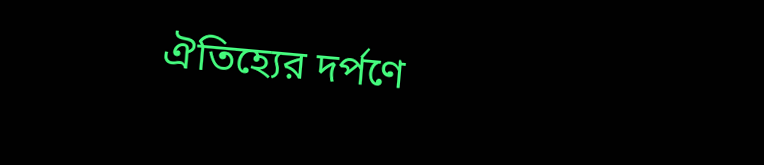ঐতিহ্যের দর্পণে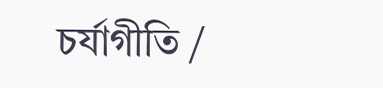চর্যাগীতি /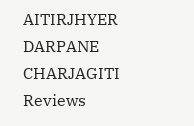AITIRJHYER DARPANE CHARJAGITI
Reviews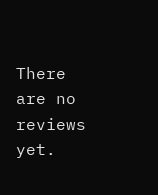There are no reviews yet.